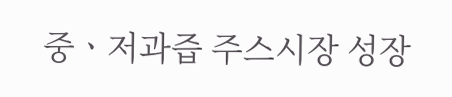중ㆍ저과즙 주스시장 성장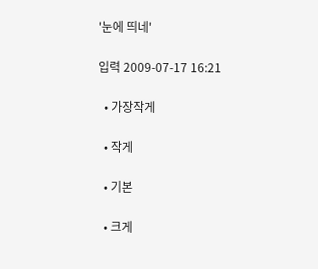'눈에 띄네'

입력 2009-07-17 16:21

  • 가장작게

  • 작게

  • 기본

  • 크게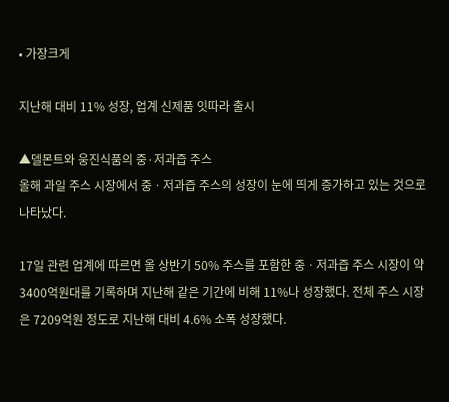• 가장크게

지난해 대비 11% 성장, 업계 신제품 잇따라 출시

▲델몬트와 웅진식품의 중·저과즙 주스
올해 과일 주스 시장에서 중ㆍ저과즙 주스의 성장이 눈에 띄게 증가하고 있는 것으로 나타났다.

17일 관련 업계에 따르면 올 상반기 50% 주스를 포함한 중ㆍ저과즙 주스 시장이 약 3400억원대를 기록하며 지난해 같은 기간에 비해 11%나 성장했다. 전체 주스 시장은 7209억원 정도로 지난해 대비 4.6% 소폭 성장했다.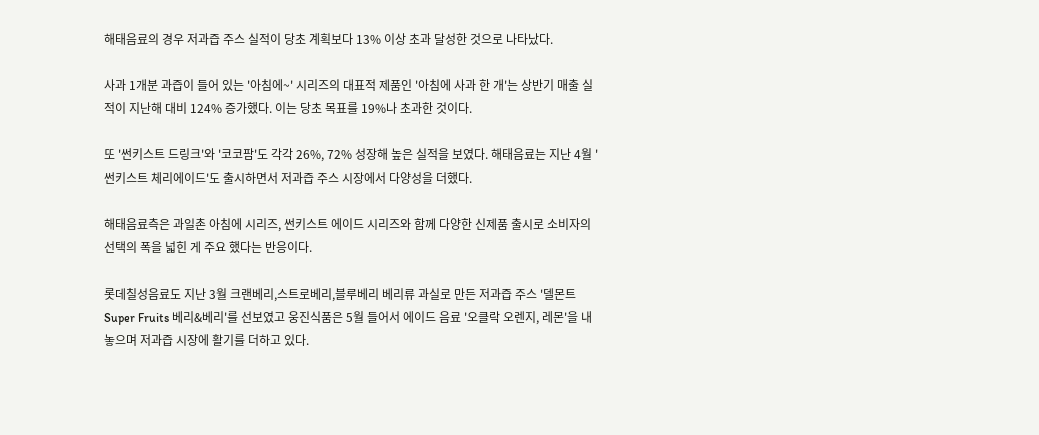해태음료의 경우 저과즙 주스 실적이 당초 계획보다 13% 이상 초과 달성한 것으로 나타났다.

사과 1개분 과즙이 들어 있는 '아침에~' 시리즈의 대표적 제품인 '아침에 사과 한 개'는 상반기 매출 실적이 지난해 대비 124% 증가했다. 이는 당초 목표를 19%나 초과한 것이다.

또 '썬키스트 드링크'와 '코코팜'도 각각 26%, 72% 성장해 높은 실적을 보였다. 해태음료는 지난 4월 '썬키스트 체리에이드'도 출시하면서 저과즙 주스 시장에서 다양성을 더했다.

해태음료측은 과일촌 아침에 시리즈, 썬키스트 에이드 시리즈와 함께 다양한 신제품 출시로 소비자의 선택의 폭을 넓힌 게 주요 했다는 반응이다.

롯데칠성음료도 지난 3월 크랜베리,스트로베리,블루베리 베리류 과실로 만든 저과즙 주스 '델몬트 Super Fruits 베리&베리'를 선보였고 웅진식품은 5월 들어서 에이드 음료 '오클락 오렌지, 레몬'을 내놓으며 저과즙 시장에 활기를 더하고 있다.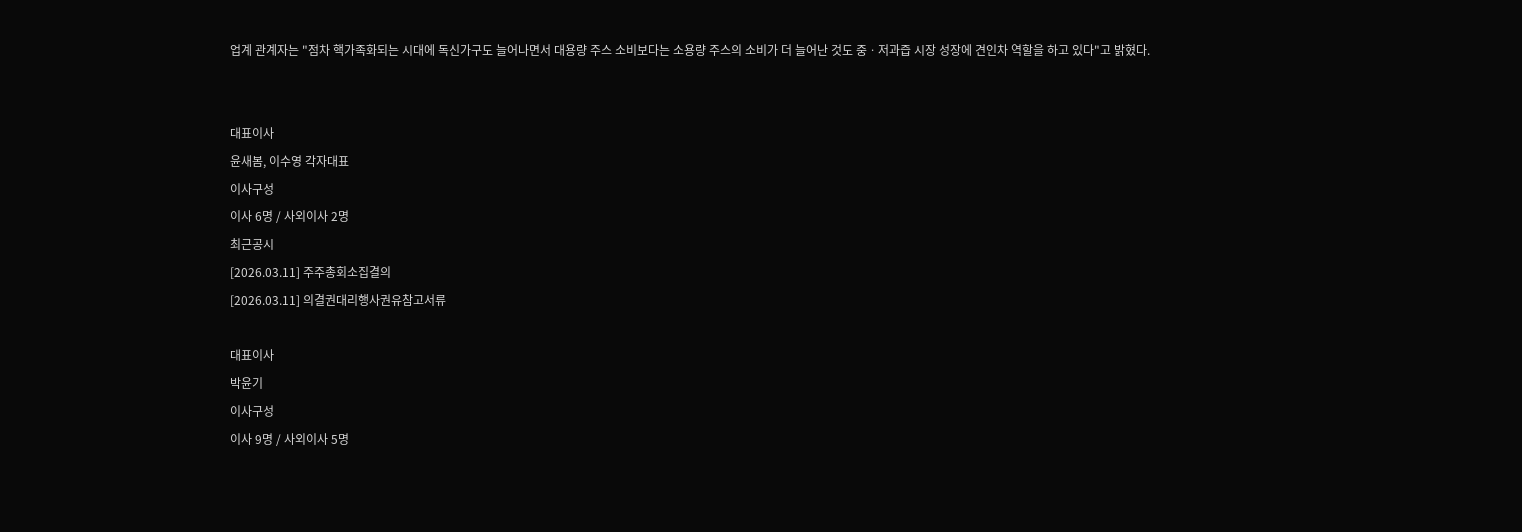업계 관계자는 "점차 핵가족화되는 시대에 독신가구도 늘어나면서 대용량 주스 소비보다는 소용량 주스의 소비가 더 늘어난 것도 중ㆍ저과즙 시장 성장에 견인차 역할을 하고 있다"고 밝혔다.


대표이사
윤새봄, 이수영 각자대표
이사구성
이사 6명 / 사외이사 2명
최근공시
[2026.03.11] 주주총회소집결의
[2026.03.11] 의결권대리행사권유참고서류

대표이사
박윤기
이사구성
이사 9명 / 사외이사 5명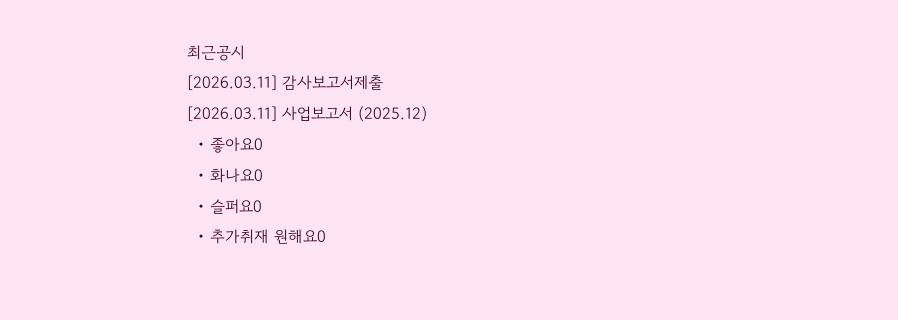최근공시
[2026.03.11] 감사보고서제출
[2026.03.11] 사업보고서 (2025.12)
  • 좋아요0
  • 화나요0
  • 슬퍼요0
  • 추가취재 원해요0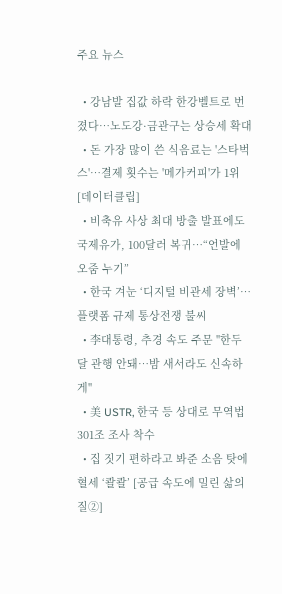주요 뉴스

  • 강남발 집값 하락 한강벨트로 번졌다⋯노도강·금관구는 상승세 확대
  • 돈 가장 많이 쓴 식음료는 '스타벅스'…결제 횟수는 '메가커피'가 1위 [데이터클립]
  • 비축유 사상 최대 방출 발표에도 국제유가, 100달러 복귀⋯“언발에 오줌 누기”
  • 한국 겨눈 ‘디지털 비관세 장벽’…플랫폼 규제 통상전쟁 불씨
  • 李대통령, 추경 속도 주문 "한두 달 관행 안돼…밤 새서라도 신속하게"
  • 美 USTR, 한국 등 상대로 무역법 301조 조사 착수
  • 집 짓기 편하라고 봐준 소음 탓에 혈세 ‘콸콸’ [공급 속도에 밀린 삶의 질②]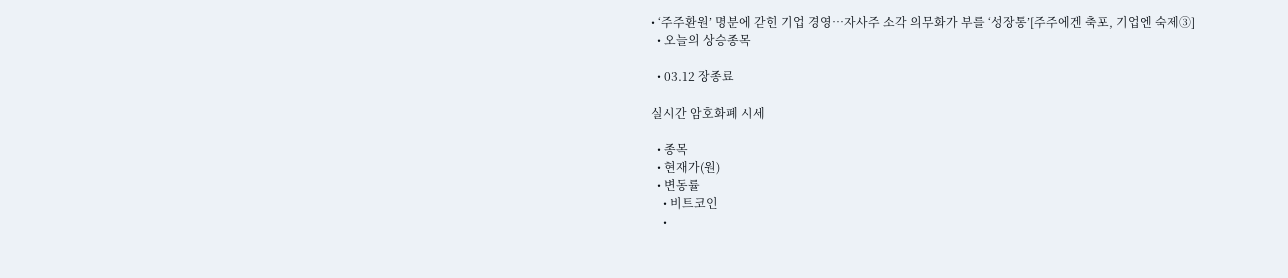• ‘주주환원’ 명분에 갇힌 기업 경영…자사주 소각 의무화가 부를 ‘성장통’[주주에겐 축포, 기업엔 숙제③]
  • 오늘의 상승종목

  • 03.12 장종료

실시간 암호화폐 시세

  • 종목
  • 현재가(원)
  • 변동률
    • 비트코인
    •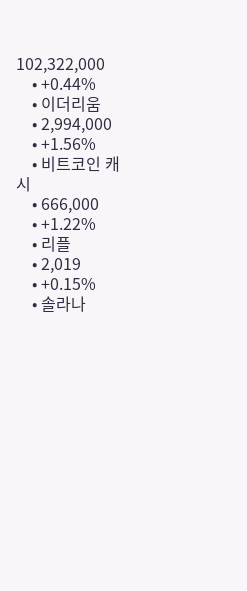102,322,000
    • +0.44%
    • 이더리움
    • 2,994,000
    • +1.56%
    • 비트코인 캐시
    • 666,000
    • +1.22%
    • 리플
    • 2,019
    • +0.15%
    • 솔라나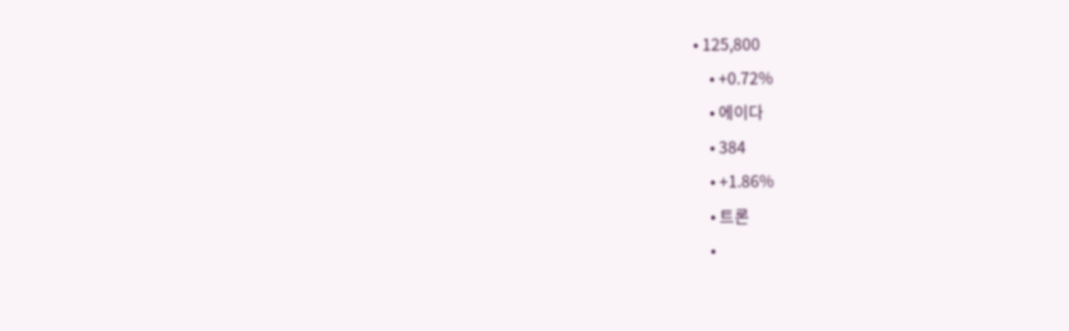• 125,800
    • +0.72%
    • 에이다
    • 384
    • +1.86%
    • 트론
    •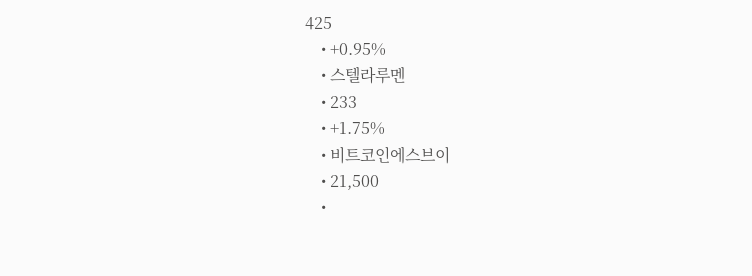425
    • +0.95%
    • 스텔라루멘
    • 233
    • +1.75%
    • 비트코인에스브이
    • 21,500
    •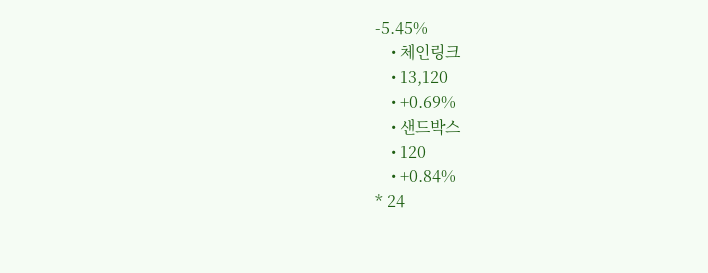-5.45%
    • 체인링크
    • 13,120
    • +0.69%
    • 샌드박스
    • 120
    • +0.84%
* 24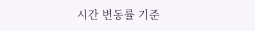시간 변동률 기준